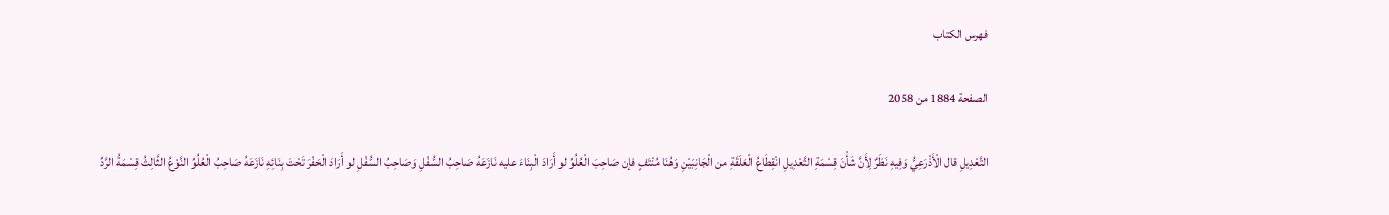فهرس الكتاب

الصفحة 1884 من 2058

التَّعْدِيلِ قال الْأَذْرَعِيُّ وَفِيهِ نَظَرٌ لِأَنَّ شَأْنَ قِسْمَةِ التَّعْدِيلِ انْقِطَاعُ الْعَلَقَةِ من الْجَانِبَيْنِ وَهُنَا مُنْتَفٍ فإن صَاحِبَ الْعُلُوِّ لو أَرَادَ الْبِنَاءَ عليه نَازَعَهُ صَاحِبُ السُّفْلِ وَصَاحِبُ السُّفْلِ لو أَرَادَ الْحَفْرَ تَحْتَ بِنَائِهِ نَازَعَهُ صَاحِبُ الْعُلُوِّ النَّوْعُ الثَّالِثُ قِسْمَةُ الرَّدِّ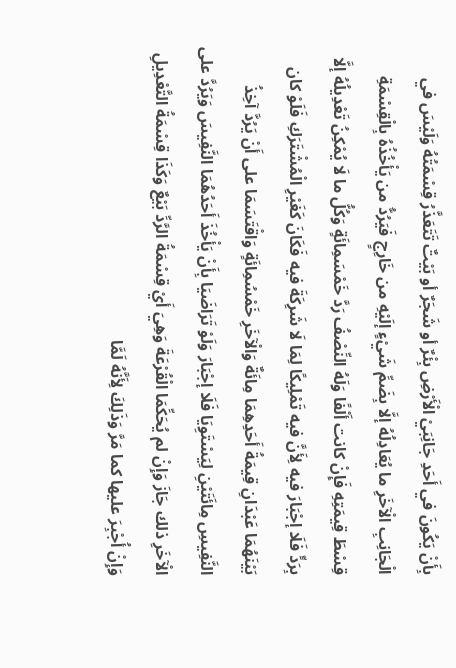بِأَنْ يَكُونَ في أَحَدِ جَانِبَيْ الْأَرْضِ بِئْرٌ أو شَجَرٌ أو بَيْتٌ تَتَعَذَّرُ قِسْمَتُهُ وَلَيْسَ في الْجَانِبِ الْآخَرِ ما يُعَادِلُهُ إلَّا بِضَمِّ شَيْءٍ إلَيْهِ من خَارِجٍ فَيَرُدُّ من يَأْخُذُهُ بِالْقِسْمَةِ قِسْطَ قِيمَتِهِ فَإِنْ كانت أَلْفًا وَلَهُ النِّصْفُ رَدَّ خَمْسَمِائَةٍ وَكُلُّ ما لَا يُمْكِنُ تَعْدِيلُهُ إلَّا بِرَدٍّ فَلَا إجْبَارَ فيه لِأَنَّ فيه تَمْلِيكًا لِمَا لَا شَرِكَةَ فيه فَكَانَ كَغَيْرِ الْمُشْتَرَكِ فَلَوْ كان بَيْنَهُمَا عَبْدَانِ قِيمَةُ أَحَدِهِمَا مِائَةٌ وَالْآخَرِ خَمْسُمِائَةٍ وَاقْتَسَمَا على أَنْ يَرُدَّ آخِذُ النَّفِيسِ مِائَتَيْنِ لِيَسْتَوِيَا فَلَا إجْبَارَ وَلَوْ تَرَاضَيَا بِأَنْ يَأْخُذَ أَحَدُهُمَا النَّفِيسَ وَيَرُدَّ على الْآخَرِ ذلك جَازَ وَإِنْ لم يُحَكِّمَا الْقُرْعَةَ وَهِيَ أَيْ قِسْمَةُ الرَّدِّ بَيْعٌ وَكَذَا قِسْمَةُ التَّعْدِيلِ وَإِنْ أُجْبِرَ عليها كما مَرَّ وَذَلِكَ لِأَنَّهُ لَمَّا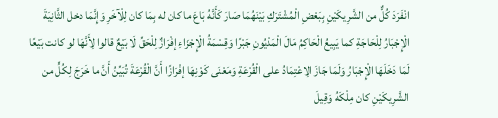انْفَرَدَ كُلٌّ من الشَّرِيكَيْنِ بِبَعْضِ الْمُشْتَرَكِ بَيْنَهُمَا صَارَ كَأَنَّهُ بَاعَ ما كان له بِمَا كان لِلْآخَرِ وَإِنَّمَا دخل الثَّانِيَةَ الْإِجْبَارُ لِلْحَاجَةِ كما يَبِيعُ الْحَاكِمُ مَالَ الْمَدْيُونِ جَبْرًا وَقِسْمَةُ الْإِجْزَاءِ إفْرَازٌ لِلْحَقِّ لَا بَيْعٌ قالوا لِأَنَّهَا لو كانت بَيْعًا لَمَا دَخَلَهَا الْإِجْبَارُ وَلَمَا جَازَ الِاعْتِمَادُ على الْقُرْعَةِ وَمَعْنَى كَوْنِهَا إفْرَازًا أَنَّ الْقُرْعَةَ تُبَيِّنُ أَنَّ ما خَرَجَ لِكُلٍّ من الشَّرِيكَيْنِ كان مِلْكَهُ وَقِيلَ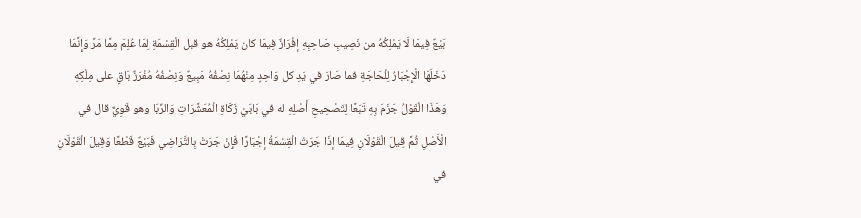بَيْعٌ فِيمَا لَا يَمْلِكُهُ من نَصِيبِ صَاحِبِهِ إفْرَازٌ فِيمَا كان يَمْلِكُهُ هو قبل الْقِسْمَةِ لِمَا عُلِمَ مِمَّا مَرَّ وَإِنَّمَا دَخَلَهَا الْإِجْبَارُ لِلْحَاجَةِ فما صَارَ في يَدِ كل وَاحِدٍ مِنْهُمَا نِصْفُهُ مَبِيعٌ وَنِصْفُهُ مُفْرَزٌ بَاقٍ على مِلْكِهِ وَهَذَا الْقَوْلُ جَزَمَ بِهِ تَبَعًا لِتَصْحِيحِ أَصْلِهِ له في بَابَيْ زَكَاةِ الْمُعَشَّرَاتِ وَالرِّبَا وهو قَوِيٌّ قال في الْأَصْلِ ثُمَّ قِيلَ الْقَوْلَانِ فِيمَا إذَا جَرَتْ الْقِسْمَةُ إجْبَارًا فَإِنْ جَرَتْ بِالتَّرَاضِي فَبَيْعٌ قَطْعًا وَقِيلَ الْقَوْلَانِ في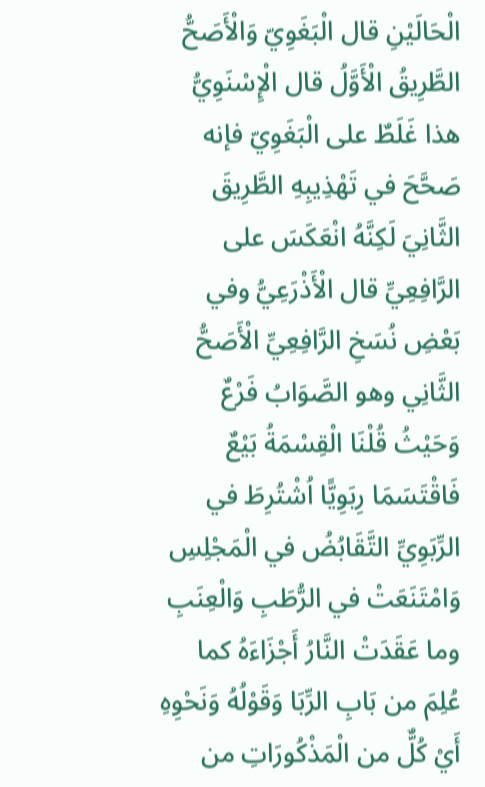الْحَالَيْنِ قال الْبَغَوِيّ وَالْأَصَحُّ الطَّرِيقُ الْأَوَّلُ قال الْإِسْنَوِيُّ هذا غَلَطٌ على الْبَغَوِيّ فإنه صَحَّحَ في تَهْذِيبِهِ الطَّرِيقَ الثَّانِيَ لَكِنَّهُ انْعَكَسَ على الرَّافِعِيِّ قال الْأَذْرَعِيُّ وفي بَعْضِ نُسَخِ الرَّافِعِيِّ الْأَصَحُّ الثَّانِي وهو الصَّوَابُ فَرْعٌ وَحَيْثُ قُلْنَا الْقِسْمَةُ بَيْعٌ فَاقْتَسَمَا رِبَوِيًّا اُشْتُرِطَ في الرِّبَوِيِّ التَّقَابُضُ في الْمَجْلِسِ وَامْتَنَعَتْ في الرُّطَبِ وَالْعِنَبِ وما عَقَدَتْ النَّارُ أَجْزَاءَهُ كما عُلِمَ من بَابِ الرِّبَا وَقَوْلُهُ وَنَحْوِهِ أَيْ كُلٌّ من الْمَذْكُورَاتِ من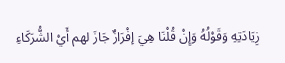زِيَادَتِهِ وَقَوْلُهُ وَإِنْ قُلْنَا هِيَ إفْرَازٌ جَازَ لهم أَيْ الشُّرَكَاءِ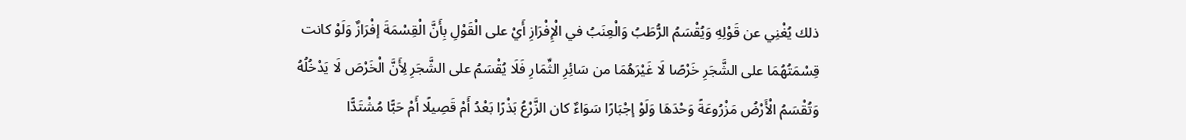ذلك يُغْنِي عن قَوْلِهِ وَيُقْسَمُ الرُّطَبُ وَالْعِنَبُ في الْإِفْرَازِ أَيْ على الْقَوْلِ بِأَنَّ الْقِسْمَةَ إفْرَازٌ وَلَوْ كانت قِسْمَتُهُمَا على الشَّجَرِ خَرْصًا لَا غَيْرَهُمَا من سَائِرِ الثِّمَارِ فَلَا يُقْسَمُ على الشَّجَرِ لِأَنَّ الْخَرْصَ لَا يَدْخُلُهُ وَتُقْسَمُ الْأَرْضُ مَزْرُوعَةً وَحْدَهَا وَلَوْ إجْبَارًا سَوَاءٌ كان الزَّرْعُ بَذْرًا بَعْدُ أَمْ قَصِيلًا أَمْ حَبًّا مُشْتَدًّا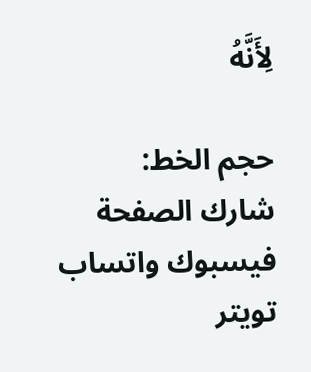لِأَنَّهُ

حجم الخط:
شارك الصفحة
فيسبوك واتساب تويتر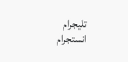تليجرام انستجرام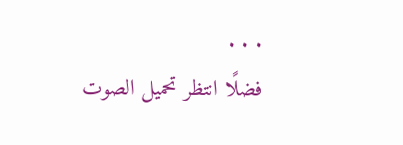. . .
فضلًا انتظر تحميل الصوت